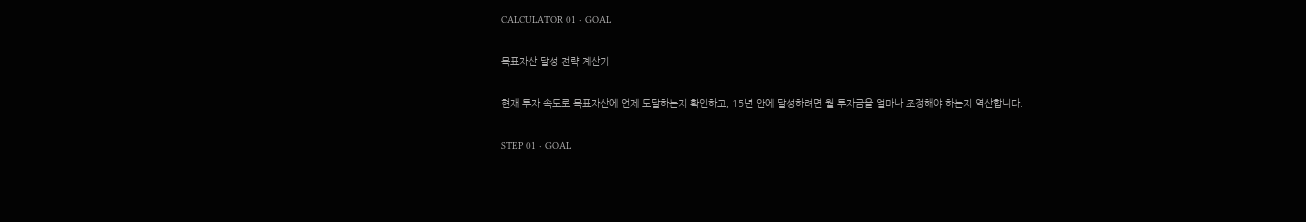CALCULATOR 01 · GOAL

목표자산 달성 전략 계산기

현재 투자 속도로 목표자산에 언제 도달하는지 확인하고, 15년 안에 달성하려면 월 투자금을 얼마나 조정해야 하는지 역산합니다.

STEP 01 · GOAL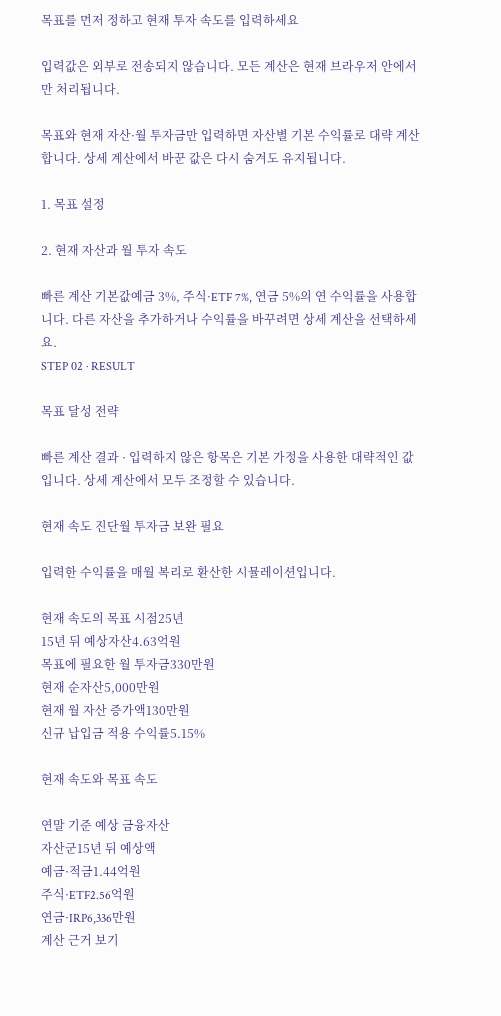목표를 먼저 정하고 현재 투자 속도를 입력하세요

입력값은 외부로 전송되지 않습니다. 모든 계산은 현재 브라우저 안에서만 처리됩니다.

목표와 현재 자산·월 투자금만 입력하면 자산별 기본 수익률로 대략 계산합니다. 상세 계산에서 바꾼 값은 다시 숨겨도 유지됩니다.

1. 목표 설정

2. 현재 자산과 월 투자 속도

빠른 계산 기본값예금 3%, 주식·ETF 7%, 연금 5%의 연 수익률을 사용합니다. 다른 자산을 추가하거나 수익률을 바꾸려면 상세 계산을 선택하세요.
STEP 02 · RESULT

목표 달성 전략

빠른 계산 결과 · 입력하지 않은 항목은 기본 가정을 사용한 대략적인 값입니다. 상세 계산에서 모두 조정할 수 있습니다.

현재 속도 진단월 투자금 보완 필요

입력한 수익률을 매월 복리로 환산한 시뮬레이션입니다.

현재 속도의 목표 시점25년
15년 뒤 예상자산4.63억원
목표에 필요한 월 투자금330만원
현재 순자산5,000만원
현재 월 자산 증가액130만원
신규 납입금 적용 수익률5.15%

현재 속도와 목표 속도

연말 기준 예상 금융자산
자산군15년 뒤 예상액
예금·적금1.44억원
주식·ETF2.56억원
연금·IRP6,336만원
계산 근거 보기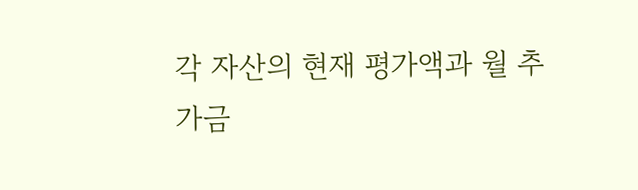각 자산의 현재 평가액과 월 추가금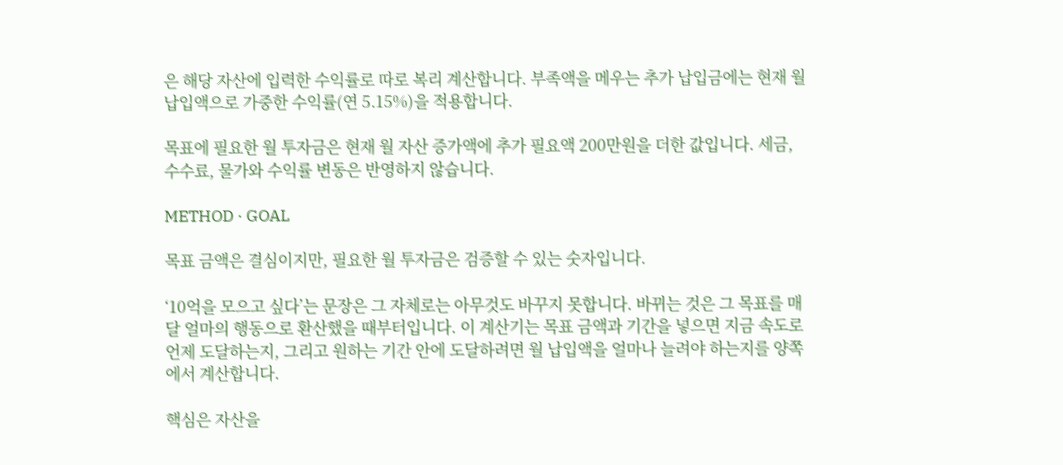은 해당 자산에 입력한 수익률로 따로 복리 계산합니다. 부족액을 메우는 추가 납입금에는 현재 월 납입액으로 가중한 수익률(연 5.15%)을 적용합니다.

목표에 필요한 월 투자금은 현재 월 자산 증가액에 추가 필요액 200만원을 더한 값입니다. 세금, 수수료, 물가와 수익률 변동은 반영하지 않습니다.

METHOD · GOAL

목표 금액은 결심이지만, 필요한 월 투자금은 검증할 수 있는 숫자입니다.

‘10억을 모으고 싶다’는 문장은 그 자체로는 아무것도 바꾸지 못합니다. 바뀌는 것은 그 목표를 매달 얼마의 행동으로 환산했을 때부터입니다. 이 계산기는 목표 금액과 기간을 넣으면 지금 속도로 언제 도달하는지, 그리고 원하는 기간 안에 도달하려면 월 납입액을 얼마나 늘려야 하는지를 양쪽에서 계산합니다.

핵심은 자산을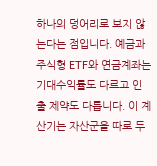하나의 덩어리로 보지 않는다는 점입니다. 예금과 주식형 ETF와 연금계좌는 기대수익률도 다르고 인출 제약도 다릅니다. 이 계산기는 자산군을 따로 두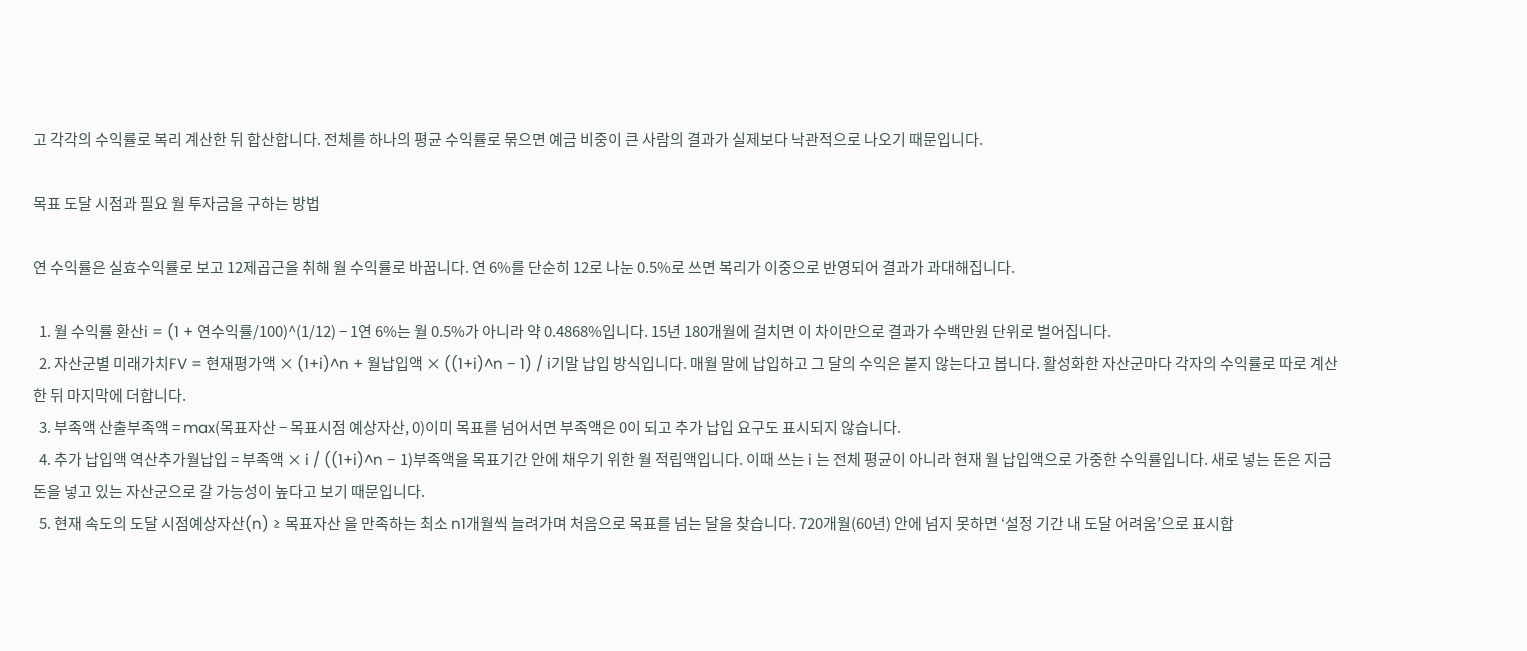고 각각의 수익률로 복리 계산한 뒤 합산합니다. 전체를 하나의 평균 수익률로 묶으면 예금 비중이 큰 사람의 결과가 실제보다 낙관적으로 나오기 때문입니다.

목표 도달 시점과 필요 월 투자금을 구하는 방법

연 수익률은 실효수익률로 보고 12제곱근을 취해 월 수익률로 바꿉니다. 연 6%를 단순히 12로 나눈 0.5%로 쓰면 복리가 이중으로 반영되어 결과가 과대해집니다.

  1. 월 수익률 환산i = (1 + 연수익률/100)^(1/12) − 1연 6%는 월 0.5%가 아니라 약 0.4868%입니다. 15년 180개월에 걸치면 이 차이만으로 결과가 수백만원 단위로 벌어집니다.
  2. 자산군별 미래가치FV = 현재평가액 × (1+i)^n + 월납입액 × ((1+i)^n − 1) / i기말 납입 방식입니다. 매월 말에 납입하고 그 달의 수익은 붙지 않는다고 봅니다. 활성화한 자산군마다 각자의 수익률로 따로 계산한 뒤 마지막에 더합니다.
  3. 부족액 산출부족액 = max(목표자산 − 목표시점 예상자산, 0)이미 목표를 넘어서면 부족액은 0이 되고 추가 납입 요구도 표시되지 않습니다.
  4. 추가 납입액 역산추가월납입 = 부족액 × i / ((1+i)^n − 1)부족액을 목표기간 안에 채우기 위한 월 적립액입니다. 이때 쓰는 i 는 전체 평균이 아니라 현재 월 납입액으로 가중한 수익률입니다. 새로 넣는 돈은 지금 돈을 넣고 있는 자산군으로 갈 가능성이 높다고 보기 때문입니다.
  5. 현재 속도의 도달 시점예상자산(n) ≥ 목표자산 을 만족하는 최소 n1개월씩 늘려가며 처음으로 목표를 넘는 달을 찾습니다. 720개월(60년) 안에 넘지 못하면 ‘설정 기간 내 도달 어려움’으로 표시합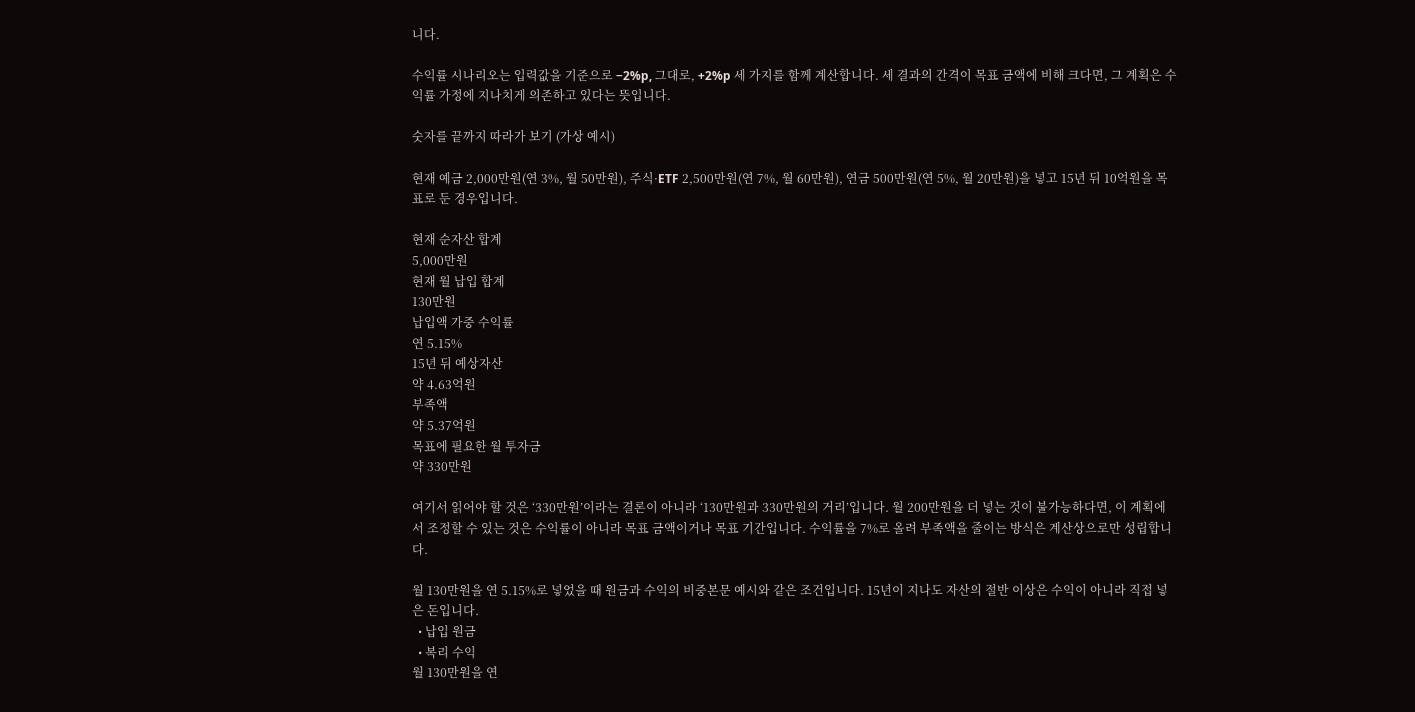니다.

수익률 시나리오는 입력값을 기준으로 −2%p, 그대로, +2%p 세 가지를 함께 계산합니다. 세 결과의 간격이 목표 금액에 비해 크다면, 그 계획은 수익률 가정에 지나치게 의존하고 있다는 뜻입니다.

숫자를 끝까지 따라가 보기 (가상 예시)

현재 예금 2,000만원(연 3%, 월 50만원), 주식·ETF 2,500만원(연 7%, 월 60만원), 연금 500만원(연 5%, 월 20만원)을 넣고 15년 뒤 10억원을 목표로 둔 경우입니다.

현재 순자산 합계
5,000만원
현재 월 납입 합계
130만원
납입액 가중 수익률
연 5.15%
15년 뒤 예상자산
약 4.63억원
부족액
약 5.37억원
목표에 필요한 월 투자금
약 330만원

여기서 읽어야 할 것은 ‘330만원’이라는 결론이 아니라 ‘130만원과 330만원의 거리’입니다. 월 200만원을 더 넣는 것이 불가능하다면, 이 계획에서 조정할 수 있는 것은 수익률이 아니라 목표 금액이거나 목표 기간입니다. 수익률을 7%로 올려 부족액을 줄이는 방식은 계산상으로만 성립합니다.

월 130만원을 연 5.15%로 넣었을 때 원금과 수익의 비중본문 예시와 같은 조건입니다. 15년이 지나도 자산의 절반 이상은 수익이 아니라 직접 넣은 돈입니다.
  • 납입 원금
  • 복리 수익
월 130만원을 연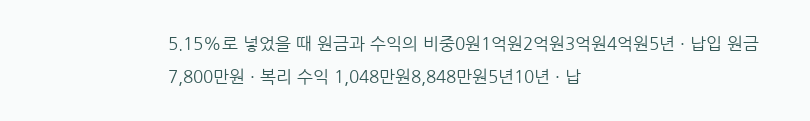5.15%로 넣었을 때 원금과 수익의 비중0원1억원2억원3억원4억원5년 · 납입 원금 7,800만원 · 복리 수익 1,048만원8,848만원5년10년 · 납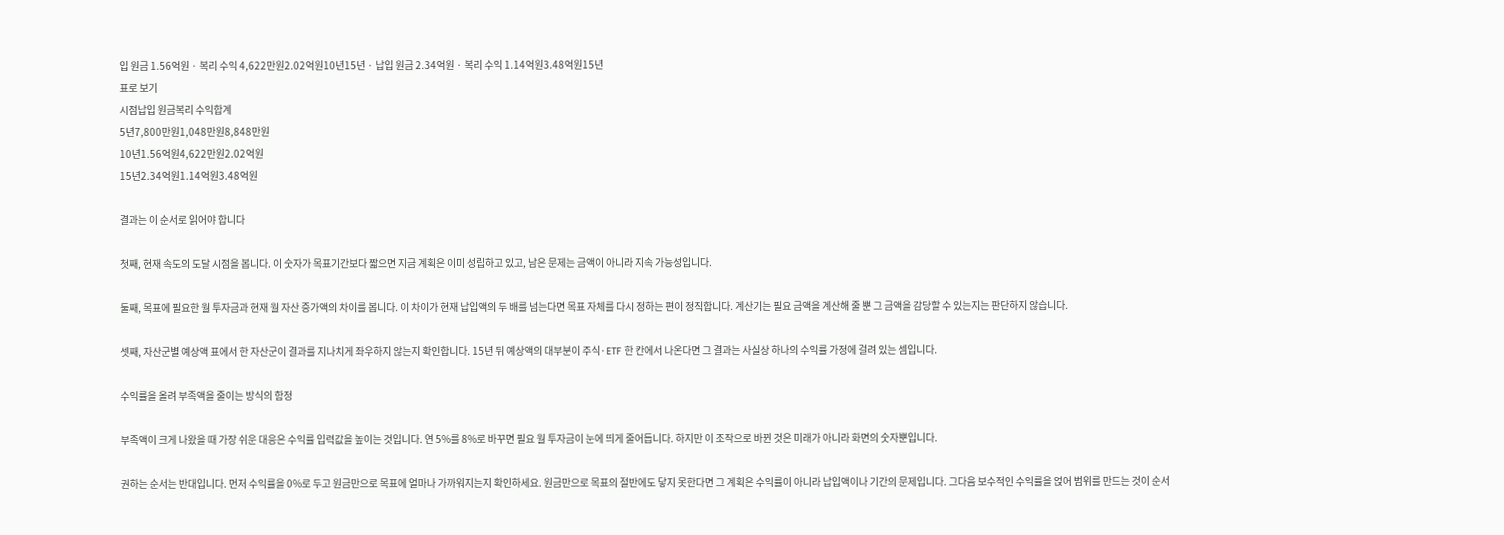입 원금 1.56억원 · 복리 수익 4,622만원2.02억원10년15년 · 납입 원금 2.34억원 · 복리 수익 1.14억원3.48억원15년
표로 보기
시점납입 원금복리 수익합계
5년7,800만원1,048만원8,848만원
10년1.56억원4,622만원2.02억원
15년2.34억원1.14억원3.48억원

결과는 이 순서로 읽어야 합니다

첫째, 현재 속도의 도달 시점을 봅니다. 이 숫자가 목표기간보다 짧으면 지금 계획은 이미 성립하고 있고, 남은 문제는 금액이 아니라 지속 가능성입니다.

둘째, 목표에 필요한 월 투자금과 현재 월 자산 증가액의 차이를 봅니다. 이 차이가 현재 납입액의 두 배를 넘는다면 목표 자체를 다시 정하는 편이 정직합니다. 계산기는 필요 금액을 계산해 줄 뿐 그 금액을 감당할 수 있는지는 판단하지 않습니다.

셋째, 자산군별 예상액 표에서 한 자산군이 결과를 지나치게 좌우하지 않는지 확인합니다. 15년 뒤 예상액의 대부분이 주식·ETF 한 칸에서 나온다면 그 결과는 사실상 하나의 수익률 가정에 걸려 있는 셈입니다.

수익률을 올려 부족액을 줄이는 방식의 함정

부족액이 크게 나왔을 때 가장 쉬운 대응은 수익률 입력값을 높이는 것입니다. 연 5%를 8%로 바꾸면 필요 월 투자금이 눈에 띄게 줄어듭니다. 하지만 이 조작으로 바뀐 것은 미래가 아니라 화면의 숫자뿐입니다.

권하는 순서는 반대입니다. 먼저 수익률을 0%로 두고 원금만으로 목표에 얼마나 가까워지는지 확인하세요. 원금만으로 목표의 절반에도 닿지 못한다면 그 계획은 수익률이 아니라 납입액이나 기간의 문제입니다. 그다음 보수적인 수익률을 얹어 범위를 만드는 것이 순서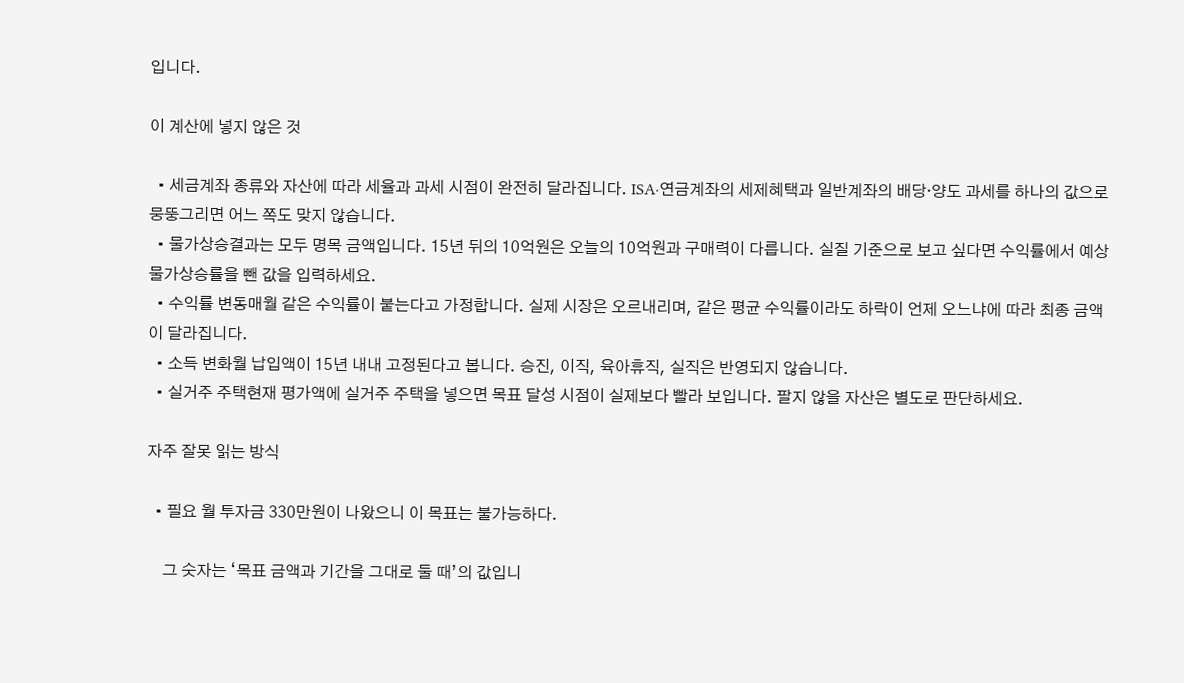입니다.

이 계산에 넣지 않은 것

  • 세금계좌 종류와 자산에 따라 세율과 과세 시점이 완전히 달라집니다. ISA·연금계좌의 세제혜택과 일반계좌의 배당·양도 과세를 하나의 값으로 뭉뚱그리면 어느 쪽도 맞지 않습니다.
  • 물가상승결과는 모두 명목 금액입니다. 15년 뒤의 10억원은 오늘의 10억원과 구매력이 다릅니다. 실질 기준으로 보고 싶다면 수익률에서 예상 물가상승률을 뺀 값을 입력하세요.
  • 수익률 변동매월 같은 수익률이 붙는다고 가정합니다. 실제 시장은 오르내리며, 같은 평균 수익률이라도 하락이 언제 오느냐에 따라 최종 금액이 달라집니다.
  • 소득 변화월 납입액이 15년 내내 고정된다고 봅니다. 승진, 이직, 육아휴직, 실직은 반영되지 않습니다.
  • 실거주 주택현재 평가액에 실거주 주택을 넣으면 목표 달성 시점이 실제보다 빨라 보입니다. 팔지 않을 자산은 별도로 판단하세요.

자주 잘못 읽는 방식

  • 필요 월 투자금 330만원이 나왔으니 이 목표는 불가능하다.

    그 숫자는 ‘목표 금액과 기간을 그대로 둘 때’의 값입니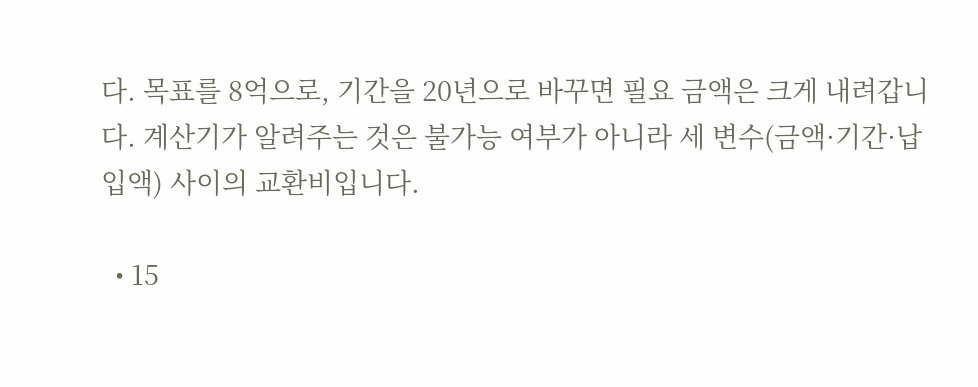다. 목표를 8억으로, 기간을 20년으로 바꾸면 필요 금액은 크게 내려갑니다. 계산기가 알려주는 것은 불가능 여부가 아니라 세 변수(금액·기간·납입액) 사이의 교환비입니다.

  • 15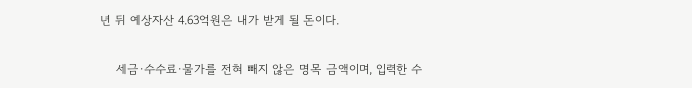년 뒤 예상자산 4.63억원은 내가 받게 될 돈이다.

    세금·수수료·물가를 전혀 빼지 않은 명목 금액이며, 입력한 수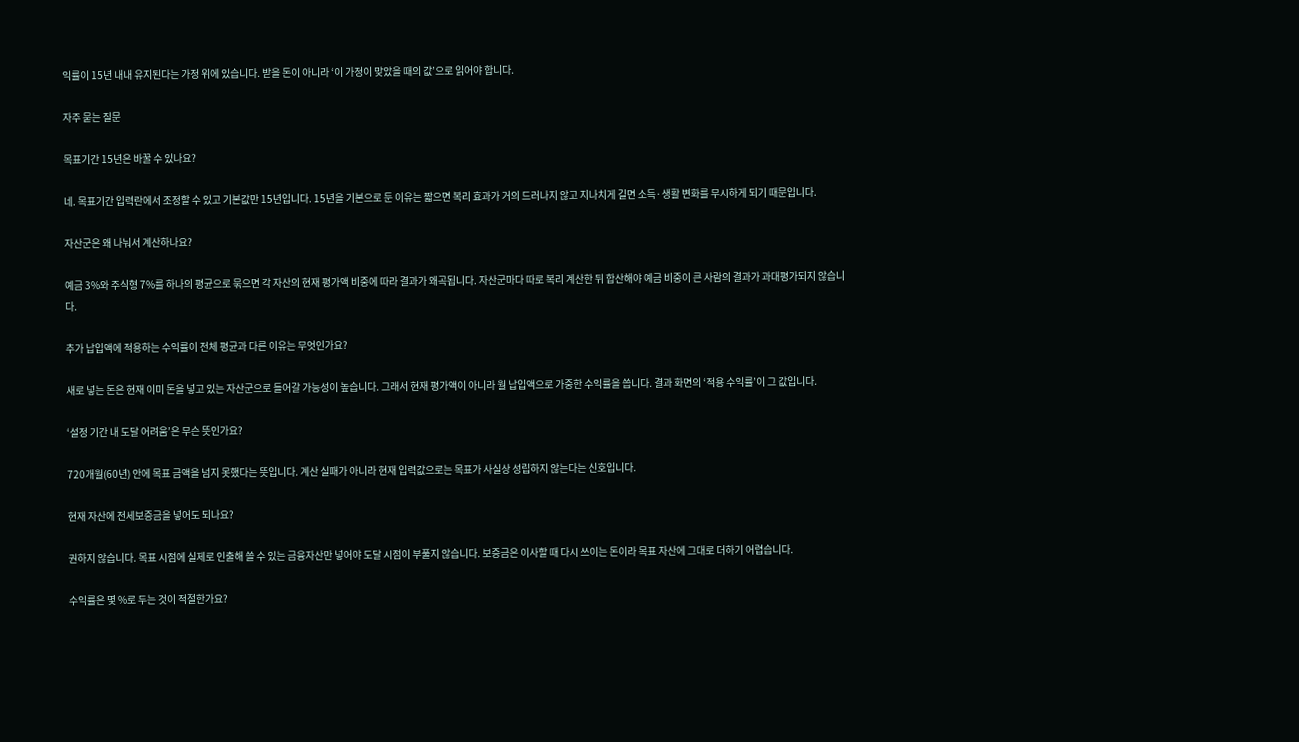익률이 15년 내내 유지된다는 가정 위에 있습니다. 받을 돈이 아니라 ‘이 가정이 맞았을 때의 값’으로 읽어야 합니다.

자주 묻는 질문

목표기간 15년은 바꿀 수 있나요?

네. 목표기간 입력란에서 조정할 수 있고 기본값만 15년입니다. 15년을 기본으로 둔 이유는 짧으면 복리 효과가 거의 드러나지 않고 지나치게 길면 소득·생활 변화를 무시하게 되기 때문입니다.

자산군은 왜 나눠서 계산하나요?

예금 3%와 주식형 7%를 하나의 평균으로 묶으면 각 자산의 현재 평가액 비중에 따라 결과가 왜곡됩니다. 자산군마다 따로 복리 계산한 뒤 합산해야 예금 비중이 큰 사람의 결과가 과대평가되지 않습니다.

추가 납입액에 적용하는 수익률이 전체 평균과 다른 이유는 무엇인가요?

새로 넣는 돈은 현재 이미 돈을 넣고 있는 자산군으로 들어갈 가능성이 높습니다. 그래서 현재 평가액이 아니라 월 납입액으로 가중한 수익률을 씁니다. 결과 화면의 ‘적용 수익률’이 그 값입니다.

‘설정 기간 내 도달 어려움’은 무슨 뜻인가요?

720개월(60년) 안에 목표 금액을 넘지 못했다는 뜻입니다. 계산 실패가 아니라 현재 입력값으로는 목표가 사실상 성립하지 않는다는 신호입니다.

현재 자산에 전세보증금을 넣어도 되나요?

권하지 않습니다. 목표 시점에 실제로 인출해 쓸 수 있는 금융자산만 넣어야 도달 시점이 부풀지 않습니다. 보증금은 이사할 때 다시 쓰이는 돈이라 목표 자산에 그대로 더하기 어렵습니다.

수익률은 몇 %로 두는 것이 적절한가요?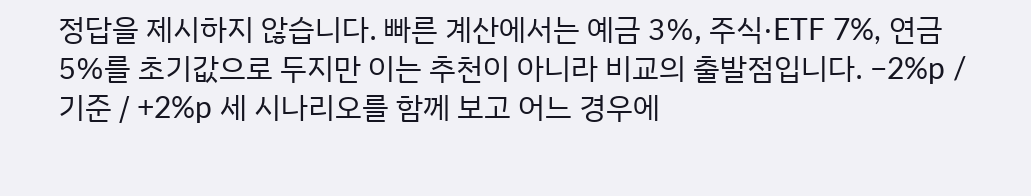정답을 제시하지 않습니다. 빠른 계산에서는 예금 3%, 주식·ETF 7%, 연금 5%를 초기값으로 두지만 이는 추천이 아니라 비교의 출발점입니다. −2%p / 기준 / +2%p 세 시나리오를 함께 보고 어느 경우에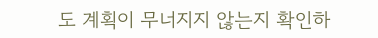도 계획이 무너지지 않는지 확인하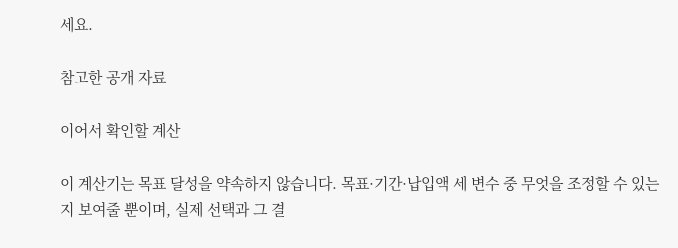세요.

참고한 공개 자료

이어서 확인할 계산

이 계산기는 목표 달성을 약속하지 않습니다. 목표·기간·납입액 세 변수 중 무엇을 조정할 수 있는지 보여줄 뿐이며, 실제 선택과 그 결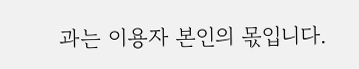과는 이용자 본인의 몫입니다.